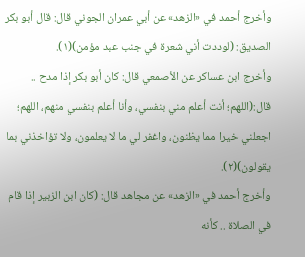وأخرج أحمد في «الزهد» عن أبي عمران الجوني قال: قال أبو بكر الصديق: (لوددت أني شعرة في جنب عبد مؤمن)(١).
وأخرج ابن عساكر عن الأصمعي قال: كان أبو بكر إذا مدح .. قال:(اللهم؛ أنت أعلم مني بنفسي، وأنا أعلم بنفسي منهم، اللهم؛ اجعلني خيرا مما يظنون، واغفر لي ما لا يعلمون، ولا تؤاخذني بما يقولون)(٢).
وأخرج أحمد في «الزهد» عن مجاهد قال: (كان ابن الزبير إذا قام في الصلاة .. كأنه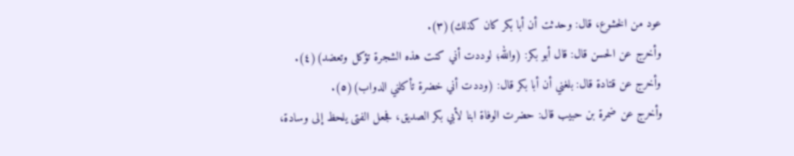عود من الخشوع، قال: وحدثت أن أبا بكر كان كذلك)(٣).
وأخرج عن الحسن قال: قال أبو بكر: (والله؛ لوددت أني كنت هذه الشجرة تؤكل وتعضد)(٤).
وأخرج عن قتادة قال: بلغني أن أبا بكر قال: (وددت أني خضرة تأكلني الدواب)(٥).
وأخرج عن ضمرة بن حبيب قال: حضرت الوفاة ابنا لأبي بكر الصديق، فجعل الفتى يلحظ إلى وسادة،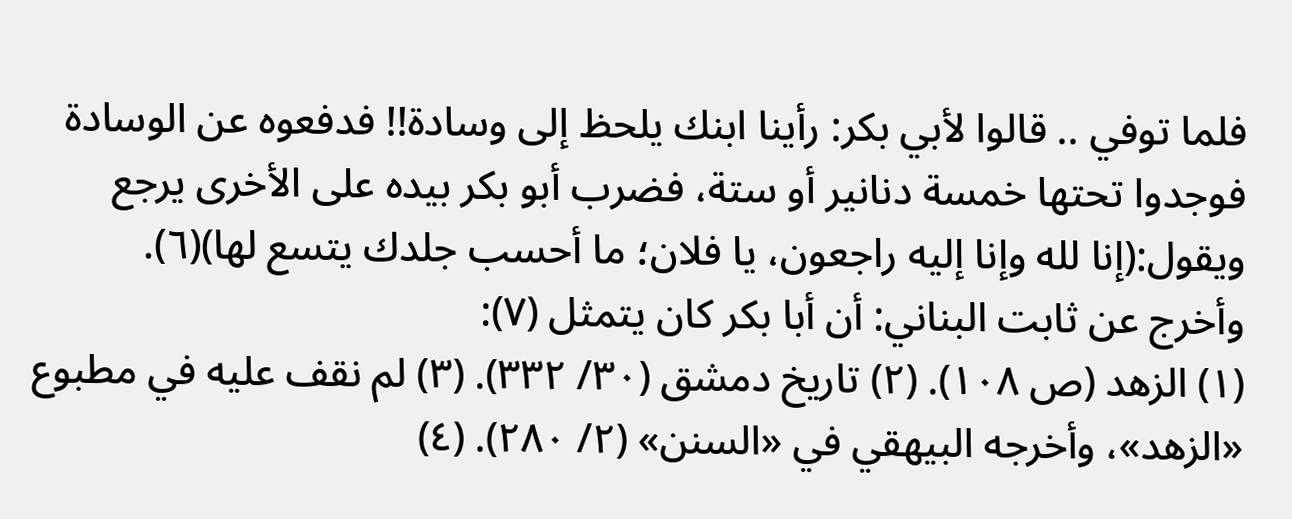فلما توفي .. قالوا لأبي بكر: رأينا ابنك يلحظ إلى وسادة!! فدفعوه عن الوسادة فوجدوا تحتها خمسة دنانير أو ستة، فضرب أبو بكر بيده على الأخرى يرجع ويقول:(إنا لله وإنا إليه راجعون، يا فلان؛ ما أحسب جلدك يتسع لها)(٦).
وأخرج عن ثابت البناني: أن أبا بكر كان يتمثل (٧):
(١) الزهد (ص ١٠٨). (٢) تاريخ دمشق (٣٠/ ٣٣٢). (٣) لم نقف عليه في مطبوع «الزهد»، وأخرجه البيهقي في «السنن» (٢/ ٢٨٠). (٤)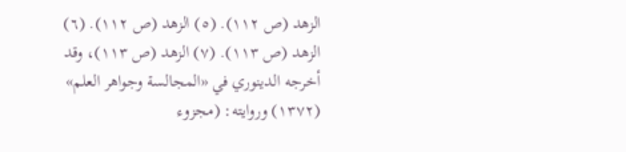الزهد (ص ١١٢). (٥) الزهد (ص ١١٢). (٦) الزهد (ص ١١٣). (٧) الزهد (ص ١١٣)، وقد أخرجه الدينوري في «المجالسة وجواهر العلم» (١٣٧٢) وروايته: (مجزوء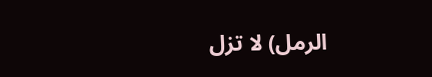الرمل) لا تزل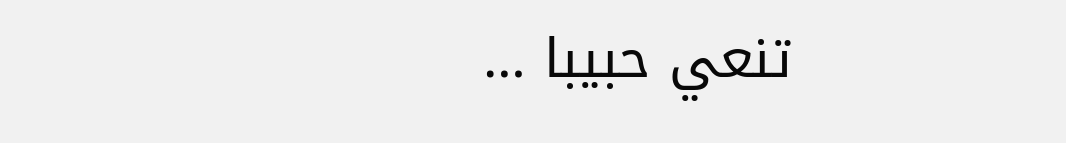تنعي حبيبا …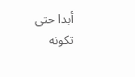أبدا حتى تكونه